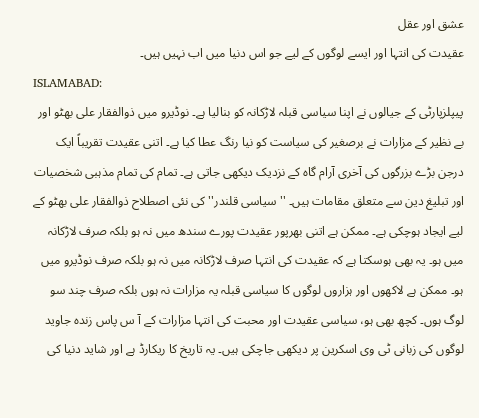عشق اور عقل
عقیدت کی انتہا اور ایسے لوگوں کے لیے جو اس دنیا میں اب نہیں ہیں۔
ISLAMABAD:
پیپلزپارٹی کے جیالوں نے اپنا سیاسی قبلہ لاڑکانہ کو بنالیا ہے۔ نوڈیرو میں ذوالفقار علی بھٹو اور بے نظیر کے مزارات نے برصغیر کی سیاست کو نیا رنگ عطا کیا ہے۔ اتنی عقیدت تقریباً ایک درجن بڑے بزرگوں کی آخری آرام گاہ کے نزدیک دیکھی جاتی ہے۔ تمام کی تمام مذہبی شخصیات اور تبلیغ دین سے متعلق مقامات ہیں۔ ''سیاسی قلندر'' کی نئی اصطلاح ذوالفقار علی بھٹو کے لیے ایجاد ہوچکی ہے۔ ممکن ہے اتنی بھرپور عقیدت پورے سندھ میں نہ ہو بلکہ صرف لاڑکانہ میں ہو۔ یہ بھی ہوسکتا ہے کہ عقیدت کی انتہا صرف لاڑکانہ میں نہ ہو بلکہ صرف نوڈیرو میں ہو۔ ممکن ہے لاکھوں اور ہزاروں لوگوں کا سیاسی قبلہ یہ مزارات نہ ہوں بلکہ صرف چند سو لوگ ہوں۔ کچھ بھی ہو، سیاسی عقیدت اور محبت کی انتہا مزارات کے آ س پاس زندہ جاوید لوگوں کی زبانی ٹی وی اسکرین پر دیکھی جاچکی ہیں۔ یہ تاریخ کا ریکارڈ ہے اور شاید دنیا کی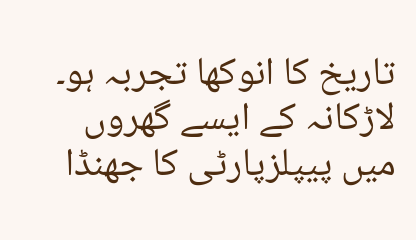تاریخ کا انوکھا تجربہ ہو۔
لاڑکانہ کے ایسے گھروں میں پیپلزپارٹی کا جھنڈا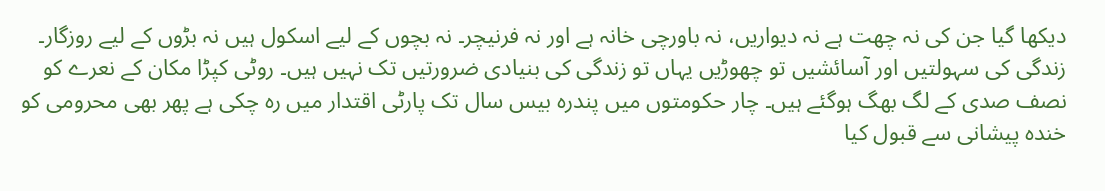دیکھا گیا جن کی نہ چھت ہے نہ دیواریں، نہ باورچی خانہ ہے اور نہ فرنیچر۔ نہ بچوں کے لیے اسکول ہیں نہ بڑوں کے لیے روزگار۔ زندگی کی سہولتیں اور آسائشیں تو چھوڑیں یہاں تو زندگی کی بنیادی ضرورتیں تک نہیں ہیں۔ روٹی کپڑا مکان کے نعرے کو نصف صدی کے لگ بھگ ہوگئے ہیں۔ چار حکومتوں میں پندرہ بیس سال تک پارٹی اقتدار میں رہ چکی ہے پھر بھی محرومی کو خندہ پیشانی سے قبول کیا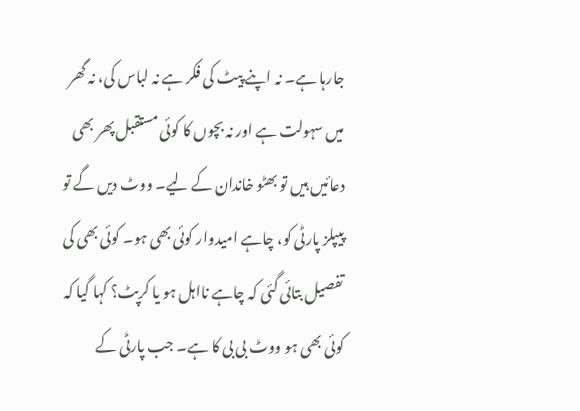جارہا ہے۔ نہ اپنے پیٹ کی فکر ہے نہ لباس کی، نہ گھر میں سہولت ہے اور نہ بچوں کا کوئی مستقبل پھر بھی دعائیں ہیں تو بھٹو خاندان کے لیے۔ ووٹ دیں گے تو پیپلز پارٹی کو، چاہے امیدوار کوئی بھی ہو۔ کوئی بھی کی تفصیل بتائی گئی کہ چاہے نااہل ہو یا کرپٹ؟ کہا گیا کہ کوئی بھی ہو ووٹ بی بی کا ہے۔ جب پارٹی کے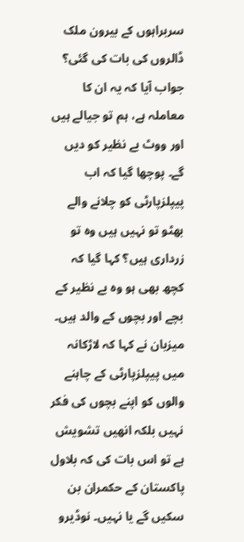سربراہوں کے بیرون ملک ڈالروں کی بات کی گئی؟ جواب آیا کہ یہ ان کا معاملہ ہے، ہم تو جیالے ہیں اور ووٹ بے نظیر کو دیں گے۔ پوچھا گیا کہ اب پیپلزپارٹی کو چلانے والے بھٹو تو نہیں ہیں وہ تو زرداری ہیں؟ کہا گیا کہ کچھ بھی ہو وہ بے نظیر کے بچے اور بچوں کے والد ہیں۔ میزبان نے کہا کہ لاڑکانہ میں پیپلزپارٹی کے چاہنے والوں کو اپنے بچوں کی فکر نہیں بلکہ انھیں تشویش ہے تو اس بات کی کہ بلاول پاکستان کے حکمران بن سکیں گے یا نہیں۔ نوڈیرو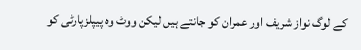کے لوگ نواز شریف اور عمران کو جانتے ہیں لیکن ووٹ وہ پیپلزپارٹی کو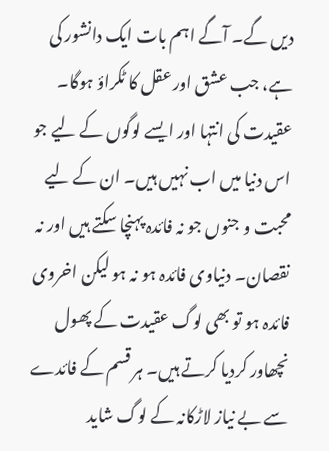دیں گے۔ آگے اہم بات ایک دانشور کی ہے، جب عشق اور عقل کا ٹکراؤ ہوگا۔
عقیدت کی انتہا اور ایسے لوگوں کے لیے جو اس دنیا میں اب نہیں ہیں۔ ان کے لیے محبت و جنوں جو نہ فائدہ پہنچا سکتے ہیں اور نہ نقصان۔ دنیاوی فائدہ ہو نہ ہو لیکن اخروی فائدہ ہو تو بھی لوگ عقیدت کے پھول نچھاور کردیا کرتے ہیں۔ ہر قسم کے فائدے سے بے نیاز لاڑکانہ کے لوگ شاید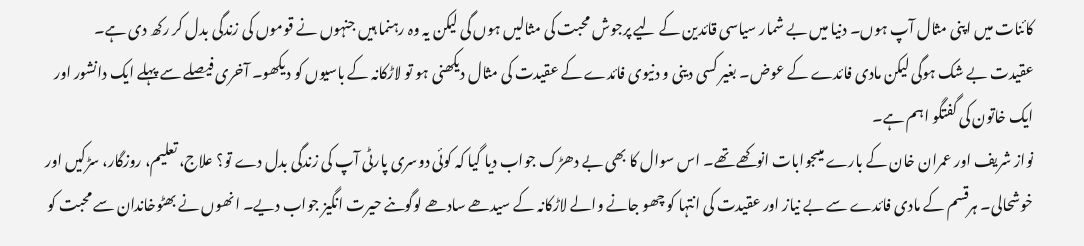کائنات میں اپنی مثال آپ ہوں۔ دنیا میں بے شمار سیاسی قائدین کے لیے پرجوش محبت کی مثالیں ہوں گی لیکن یہ وہ رہنما ہیں جنہوں نے قوموں کی زندگی بدل کر رکھ دی ہے۔ عقیدت بے شک ہوگی لیکن مادی فائدے کے عوض۔ بغیر کسی دینی و دنیوی فائدے کے عقیدت کی مثال دیکھنی ہو تو لاڑکانہ کے باسیوں کو دیکھو۔ آخری فیصلے سے پہلے ایک دانشور اور ایک خاتون کی گفتگو اہم ہے۔
نواز شریف اور عمران خان کے بارے میںجوابات انوکھے تھے۔ اس سوال کا بھی بے دھڑک جواب دیا گیا کہ کوئی دوسری پارٹی آپ کی زندگی بدل دے تو؟ علاج، تعلیم، روزگار، سڑکیں اور خوشحالی۔ ہرقسم کے مادی فائدے سے بے نیاز اور عقیدت کی انتہا کو چھو جانے والے لاڑکانہ کے سیدھے سادھے لوگوںنے حیرت انگیز جواب دیے۔ انھوں نے بھٹوخاندان سے محبت کو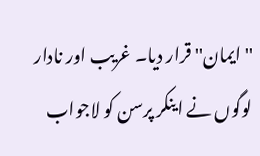''ایمان'' قرار دیا۔ غریب اور نادار لوگوں نے اینکر پرسن کو لاجواب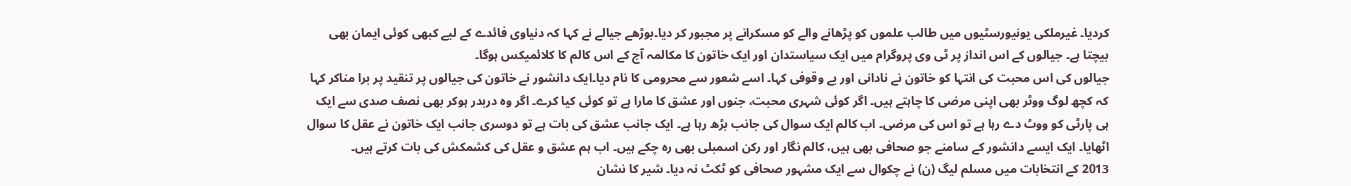کردیا۔ غیرملکی یونیورسٹیوں میں طالب علموں کو پڑھانے والے کو مسکرانے پر مجبور کر دیا۔بوڑھے جیالے نے کہا کہ دنیاوی فائدے کے لیے کبھی کوئی ایمان بھی بیچتا ہے۔ جیالوں کے اس انداز پر ٹی وی پروگرام میں ایک سیاستدان اور ایک خاتون کا مکالمہ آج کے اس کالم کا کلائمیکس ہوگا۔
جیالوں کی اس محبت کی انتہا کو خاتون نے نادانی اور بے وقوفی کہا۔ اسے شعور سے محرومی کا نام دیا۔ایک دانشور نے خاتون کی جیالوں پر تنقید پر برا مناکر کہا کہ کچھ لوگ ووٹر بھی اپنی مرضی کا چاہتے ہیں۔ اگر کوئی شہری محبت، جنوں اور عشق کا مارا ہے تو کوئی کیا کرے۔ اگر وہ دربدر ہوکر بھی نصف صدی سے ایک ہی پارٹی کو ووٹ دے رہا ہے تو اس کی مرضی۔ اب کالم ایک سوال کی جانب بڑھ رہا ہے۔ ایک جانب عشق کی بات ہے تو دوسری جانب ایک خاتون نے عقل کا سوال اٹھایا۔ ایک ایسے دانشور کے سامنے جو صحافی بھی ہیں، کالم نگار اور رکن اسمبلی بھی رہ چکے ہیں۔ اب ہم عشق و عقل کی کشمکش کی بات کرتے ہیں۔
2013 کے انتخابات میں مسلم لیگ (ن) نے چکوال سے ایک مشہور صحافی کو ٹکٹ نہ دیا۔ شیر کا نشان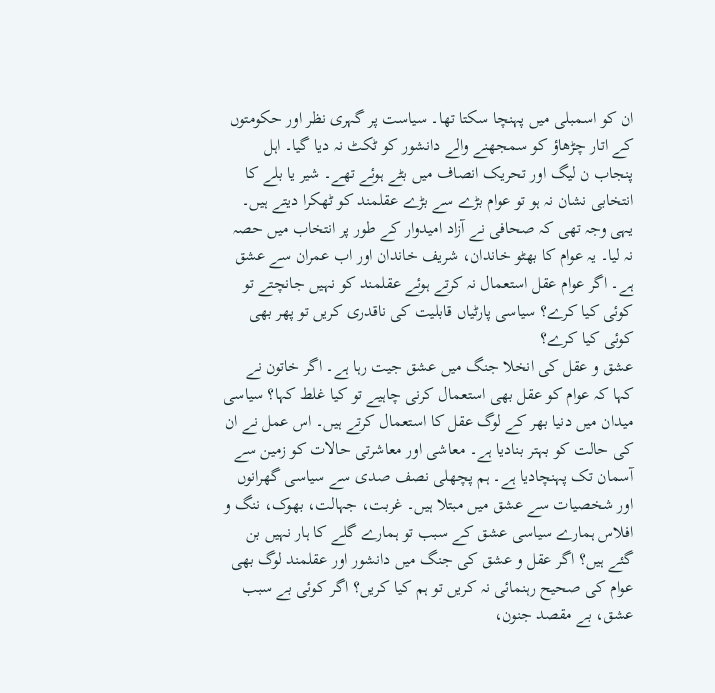ان کو اسمبلی میں پہنچا سکتا تھا۔ سیاست پر گہری نظر اور حکومتوں کے اتار چڑھاؤ کو سمجھنے والے دانشور کو ٹکٹ نہ دیا گیا۔ اہل پنجاب ن لیگ اور تحریک انصاف میں بٹے ہوئے تھے۔ شیر یا بلے کا انتخابی نشان نہ ہو تو عوام بڑے سے بڑے عقلمند کو ٹھکرا دیتے ہیں۔ یہی وجہ تھی کہ صحافی نے آزاد امیدوار کے طور پر انتخاب میں حصہ نہ لیا۔ یہ عوام کا بھٹو خاندان، شریف خاندان اور اب عمران سے عشق ہے۔ اگر عوام عقل استعمال نہ کرتے ہوئے عقلمند کو نہیں جانچتے تو کوئی کیا کرے؟ سیاسی پارٹیاں قابلیت کی ناقدری کریں تو پھر بھی کوئی کیا کرے؟
عشق و عقل کی انخلا جنگ میں عشق جیت رہا ہے۔ اگر خاتون نے کہا کہ عوام کو عقل بھی استعمال کرنی چاہیے تو کیا غلط کہا؟ سیاسی میدان میں دنیا بھر کے لوگ عقل کا استعمال کرتے ہیں۔ اس عمل نے ان کی حالت کو بہتر بنادیا ہے۔ معاشی اور معاشرتی حالات کو زمین سے آسمان تک پہنچادیا ہے۔ ہم پچھلی نصف صدی سے سیاسی گھرانوں اور شخصیات سے عشق میں مبتلا ہیں۔ غربت، جہالت، بھوک، ننگ و افلاس ہمارے سیاسی عشق کے سبب تو ہمارے گلے کا ہار نہیں بن گئے ہیں؟ اگر عقل و عشق کی جنگ میں دانشور اور عقلمند لوگ بھی عوام کی صحیح رہنمائی نہ کریں تو ہم کیا کریں؟ اگر کوئی بے سبب عشق، بے مقصد جنون،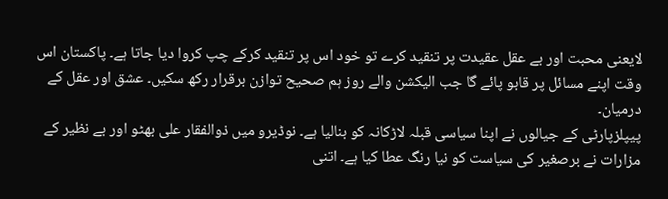لایعنی محبت اور بے عقل عقیدت پر تنقید کرے تو خود اس پر تنقید کرکے چپ کروا دیا جاتا ہے۔ پاکستان اس وقت اپنے مسائل پر قابو پائے گا جب الیکشن والے روز ہم صحیح توازن برقرار رکھ سکیں۔ عشق اور عقل کے درمیان۔
پیپلزپارٹی کے جیالوں نے اپنا سیاسی قبلہ لاڑکانہ کو بنالیا ہے۔ نوڈیرو میں ذوالفقار علی بھٹو اور بے نظیر کے مزارات نے برصغیر کی سیاست کو نیا رنگ عطا کیا ہے۔ اتنی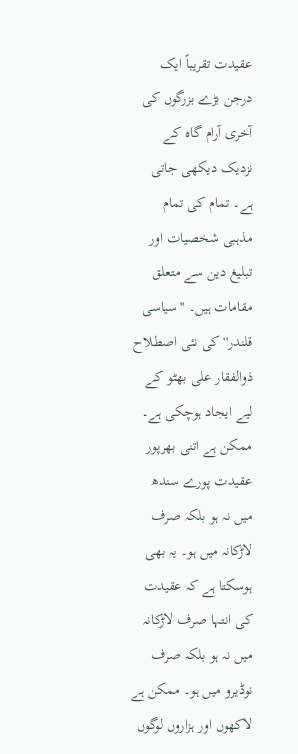عقیدت تقریباً ایک درجن بڑے بزرگوں کی آخری آرام گاہ کے نزدیک دیکھی جاتی ہے۔ تمام کی تمام مذہبی شخصیات اور تبلیغ دین سے متعلق مقامات ہیں۔ ''سیاسی قلندر'' کی نئی اصطلاح ذوالفقار علی بھٹو کے لیے ایجاد ہوچکی ہے۔ ممکن ہے اتنی بھرپور عقیدت پورے سندھ میں نہ ہو بلکہ صرف لاڑکانہ میں ہو۔ یہ بھی ہوسکتا ہے کہ عقیدت کی انتہا صرف لاڑکانہ میں نہ ہو بلکہ صرف نوڈیرو میں ہو۔ ممکن ہے لاکھوں اور ہزاروں لوگوں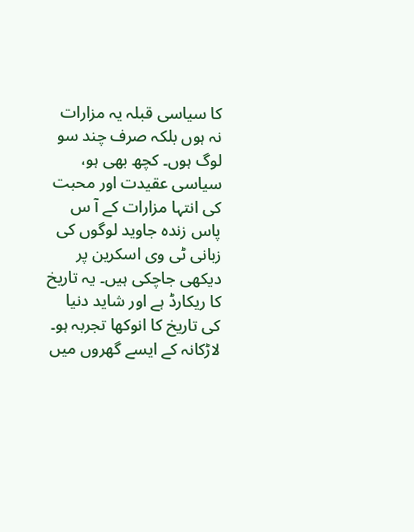کا سیاسی قبلہ یہ مزارات نہ ہوں بلکہ صرف چند سو لوگ ہوں۔ کچھ بھی ہو، سیاسی عقیدت اور محبت کی انتہا مزارات کے آ س پاس زندہ جاوید لوگوں کی زبانی ٹی وی اسکرین پر دیکھی جاچکی ہیں۔ یہ تاریخ کا ریکارڈ ہے اور شاید دنیا کی تاریخ کا انوکھا تجربہ ہو۔
لاڑکانہ کے ایسے گھروں میں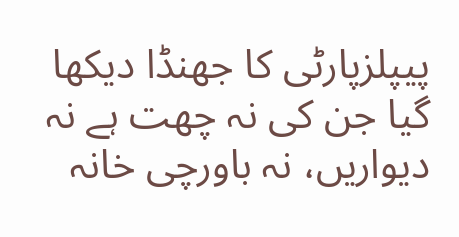پیپلزپارٹی کا جھنڈا دیکھا گیا جن کی نہ چھت ہے نہ دیواریں، نہ باورچی خانہ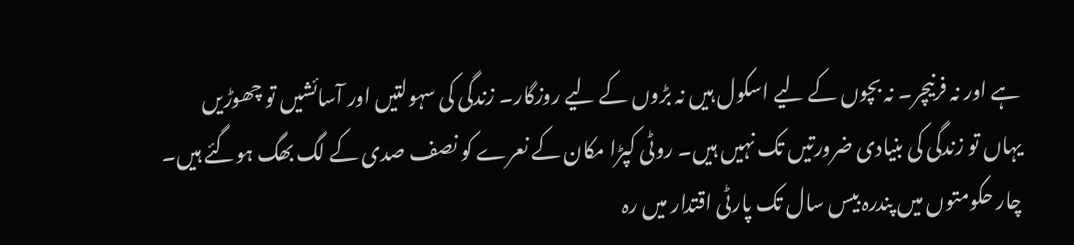ہے اور نہ فرنیچر۔ نہ بچوں کے لیے اسکول ہیں نہ بڑوں کے لیے روزگار۔ زندگی کی سہولتیں اور آسائشیں تو چھوڑیں یہاں تو زندگی کی بنیادی ضرورتیں تک نہیں ہیں۔ روٹی کپڑا مکان کے نعرے کو نصف صدی کے لگ بھگ ہوگئے ہیں۔ چار حکومتوں میں پندرہ بیس سال تک پارٹی اقتدار میں رہ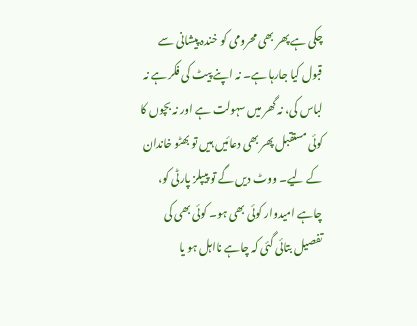چکی ہے پھر بھی محرومی کو خندہ پیشانی سے قبول کیا جارہا ہے۔ نہ اپنے پیٹ کی فکر ہے نہ لباس کی، نہ گھر میں سہولت ہے اور نہ بچوں کا کوئی مستقبل پھر بھی دعائیں ہیں تو بھٹو خاندان کے لیے۔ ووٹ دیں گے تو پیپلز پارٹی کو، چاہے امیدوار کوئی بھی ہو۔ کوئی بھی کی تفصیل بتائی گئی کہ چاہے نااہل ہو یا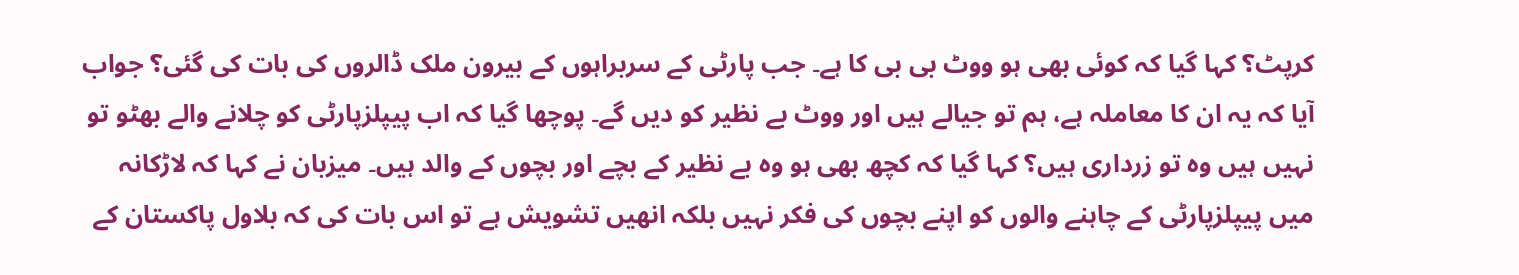کرپٹ؟ کہا گیا کہ کوئی بھی ہو ووٹ بی بی کا ہے۔ جب پارٹی کے سربراہوں کے بیرون ملک ڈالروں کی بات کی گئی؟ جواب آیا کہ یہ ان کا معاملہ ہے، ہم تو جیالے ہیں اور ووٹ بے نظیر کو دیں گے۔ پوچھا گیا کہ اب پیپلزپارٹی کو چلانے والے بھٹو تو نہیں ہیں وہ تو زرداری ہیں؟ کہا گیا کہ کچھ بھی ہو وہ بے نظیر کے بچے اور بچوں کے والد ہیں۔ میزبان نے کہا کہ لاڑکانہ میں پیپلزپارٹی کے چاہنے والوں کو اپنے بچوں کی فکر نہیں بلکہ انھیں تشویش ہے تو اس بات کی کہ بلاول پاکستان کے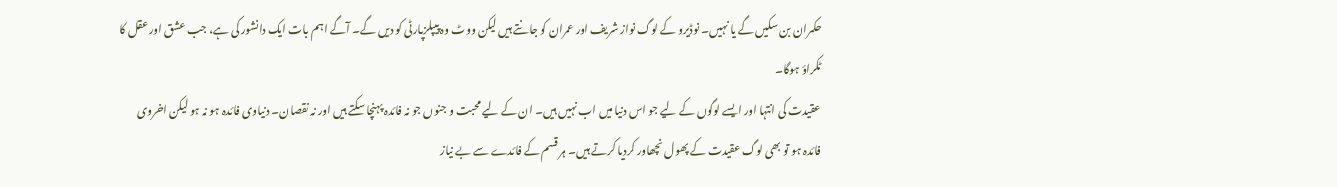حکمران بن سکیں گے یا نہیں۔ نوڈیرو کے لوگ نواز شریف اور عمران کو جانتے ہیں لیکن ووٹ وہ پیپلزپارٹی کو دیں گے۔ آگے اہم بات ایک دانشور کی ہے، جب عشق اور عقل کا ٹکراؤ ہوگا۔
عقیدت کی انتہا اور ایسے لوگوں کے لیے جو اس دنیا میں اب نہیں ہیں۔ ان کے لیے محبت و جنوں جو نہ فائدہ پہنچا سکتے ہیں اور نہ نقصان۔ دنیاوی فائدہ ہو نہ ہو لیکن اخروی فائدہ ہو تو بھی لوگ عقیدت کے پھول نچھاور کردیا کرتے ہیں۔ ہر قسم کے فائدے سے بے نیاز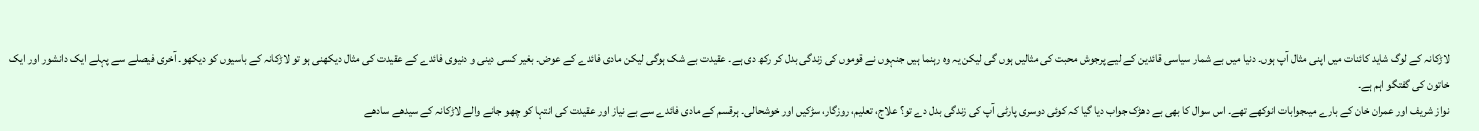لاڑکانہ کے لوگ شاید کائنات میں اپنی مثال آپ ہوں۔ دنیا میں بے شمار سیاسی قائدین کے لیے پرجوش محبت کی مثالیں ہوں گی لیکن یہ وہ رہنما ہیں جنہوں نے قوموں کی زندگی بدل کر رکھ دی ہے۔ عقیدت بے شک ہوگی لیکن مادی فائدے کے عوض۔ بغیر کسی دینی و دنیوی فائدے کے عقیدت کی مثال دیکھنی ہو تو لاڑکانہ کے باسیوں کو دیکھو۔ آخری فیصلے سے پہلے ایک دانشور اور ایک خاتون کی گفتگو اہم ہے۔
نواز شریف اور عمران خان کے بارے میںجوابات انوکھے تھے۔ اس سوال کا بھی بے دھڑک جواب دیا گیا کہ کوئی دوسری پارٹی آپ کی زندگی بدل دے تو؟ علاج، تعلیم، روزگار، سڑکیں اور خوشحالی۔ ہرقسم کے مادی فائدے سے بے نیاز اور عقیدت کی انتہا کو چھو جانے والے لاڑکانہ کے سیدھے سادھے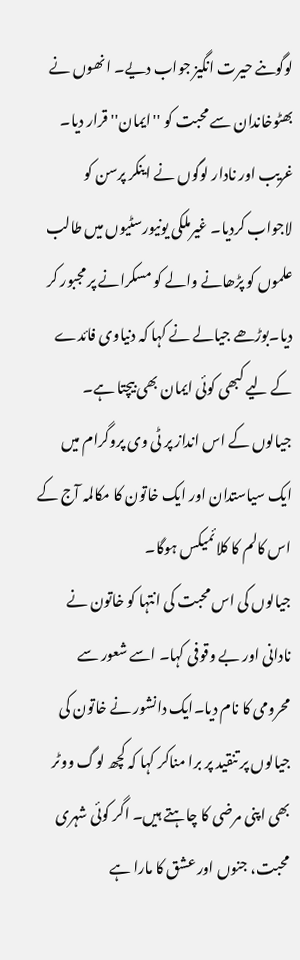لوگوںنے حیرت انگیز جواب دیے۔ انھوں نے بھٹوخاندان سے محبت کو ''ایمان'' قرار دیا۔ غریب اور نادار لوگوں نے اینکر پرسن کو لاجواب کردیا۔ غیرملکی یونیورسٹیوں میں طالب علموں کو پڑھانے والے کو مسکرانے پر مجبور کر دیا۔بوڑھے جیالے نے کہا کہ دنیاوی فائدے کے لیے کبھی کوئی ایمان بھی بیچتا ہے۔ جیالوں کے اس انداز پر ٹی وی پروگرام میں ایک سیاستدان اور ایک خاتون کا مکالمہ آج کے اس کالم کا کلائمیکس ہوگا۔
جیالوں کی اس محبت کی انتہا کو خاتون نے نادانی اور بے وقوفی کہا۔ اسے شعور سے محرومی کا نام دیا۔ایک دانشور نے خاتون کی جیالوں پر تنقید پر برا مناکر کہا کہ کچھ لوگ ووٹر بھی اپنی مرضی کا چاہتے ہیں۔ اگر کوئی شہری محبت، جنوں اور عشق کا مارا ہے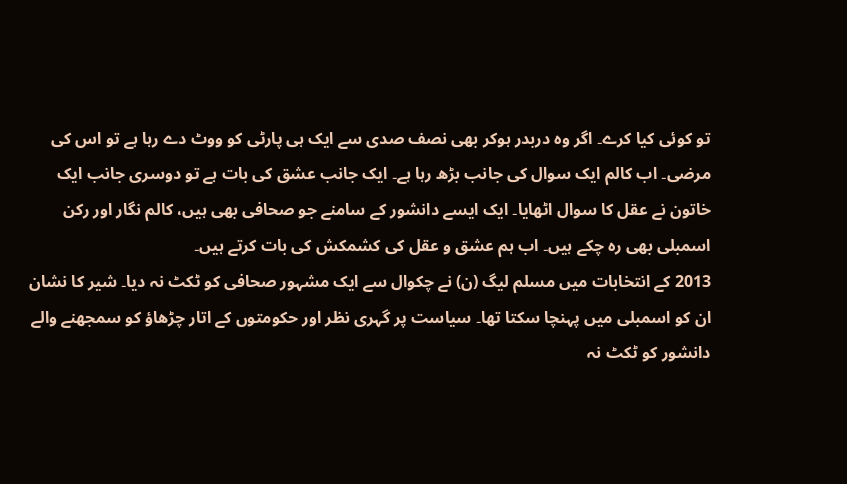تو کوئی کیا کرے۔ اگر وہ دربدر ہوکر بھی نصف صدی سے ایک ہی پارٹی کو ووٹ دے رہا ہے تو اس کی مرضی۔ اب کالم ایک سوال کی جانب بڑھ رہا ہے۔ ایک جانب عشق کی بات ہے تو دوسری جانب ایک خاتون نے عقل کا سوال اٹھایا۔ ایک ایسے دانشور کے سامنے جو صحافی بھی ہیں، کالم نگار اور رکن اسمبلی بھی رہ چکے ہیں۔ اب ہم عشق و عقل کی کشمکش کی بات کرتے ہیں۔
2013 کے انتخابات میں مسلم لیگ (ن) نے چکوال سے ایک مشہور صحافی کو ٹکٹ نہ دیا۔ شیر کا نشان ان کو اسمبلی میں پہنچا سکتا تھا۔ سیاست پر گہری نظر اور حکومتوں کے اتار چڑھاؤ کو سمجھنے والے دانشور کو ٹکٹ نہ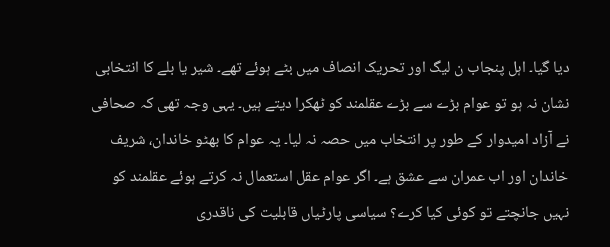دیا گیا۔ اہل پنجاب ن لیگ اور تحریک انصاف میں بٹے ہوئے تھے۔ شیر یا بلے کا انتخابی نشان نہ ہو تو عوام بڑے سے بڑے عقلمند کو ٹھکرا دیتے ہیں۔ یہی وجہ تھی کہ صحافی نے آزاد امیدوار کے طور پر انتخاب میں حصہ نہ لیا۔ یہ عوام کا بھٹو خاندان، شریف خاندان اور اب عمران سے عشق ہے۔ اگر عوام عقل استعمال نہ کرتے ہوئے عقلمند کو نہیں جانچتے تو کوئی کیا کرے؟ سیاسی پارٹیاں قابلیت کی ناقدری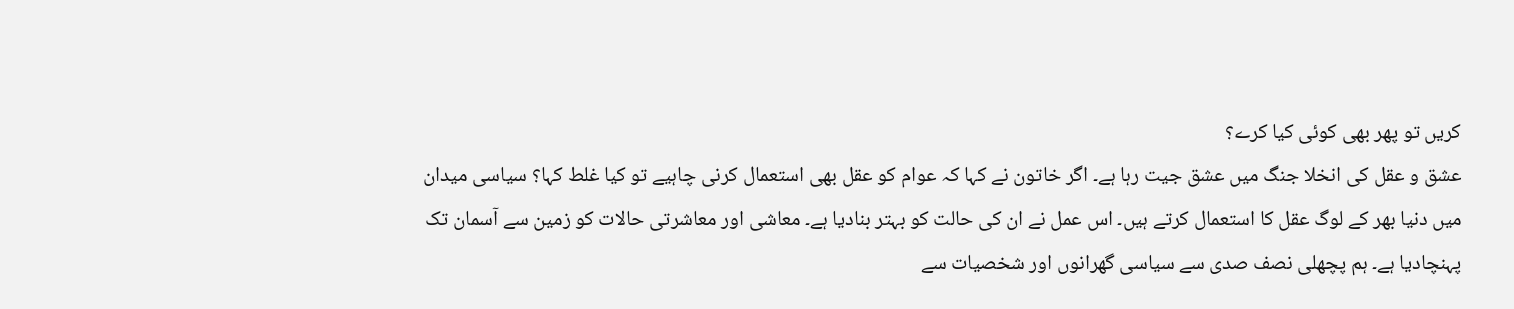کریں تو پھر بھی کوئی کیا کرے؟
عشق و عقل کی انخلا جنگ میں عشق جیت رہا ہے۔ اگر خاتون نے کہا کہ عوام کو عقل بھی استعمال کرنی چاہیے تو کیا غلط کہا؟ سیاسی میدان میں دنیا بھر کے لوگ عقل کا استعمال کرتے ہیں۔ اس عمل نے ان کی حالت کو بہتر بنادیا ہے۔ معاشی اور معاشرتی حالات کو زمین سے آسمان تک پہنچادیا ہے۔ ہم پچھلی نصف صدی سے سیاسی گھرانوں اور شخصیات سے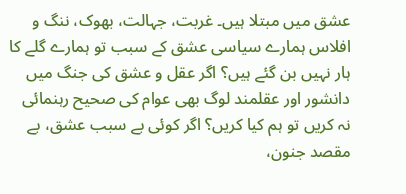عشق میں مبتلا ہیں۔ غربت، جہالت، بھوک، ننگ و افلاس ہمارے سیاسی عشق کے سبب تو ہمارے گلے کا ہار نہیں بن گئے ہیں؟ اگر عقل و عشق کی جنگ میں دانشور اور عقلمند لوگ بھی عوام کی صحیح رہنمائی نہ کریں تو ہم کیا کریں؟ اگر کوئی بے سبب عشق، بے مقصد جنون،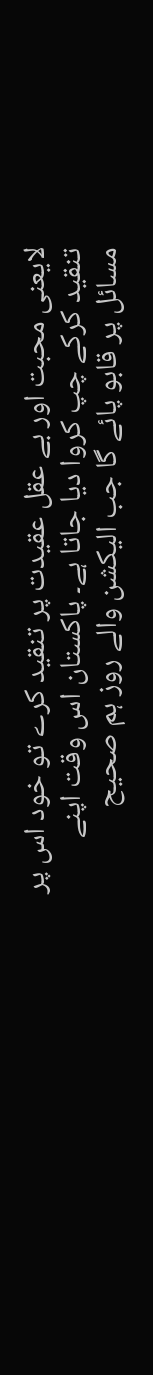لایعنی محبت اور بے عقل عقیدت پر تنقید کرے تو خود اس پر تنقید کرکے چپ کروا دیا جاتا ہے۔ پاکستان اس وقت اپنے مسائل پر قابو پائے گا جب الیکشن والے روز ہم صحیح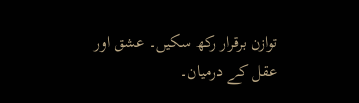توازن برقرار رکھ سکیں۔ عشق اور عقل کے درمیان۔